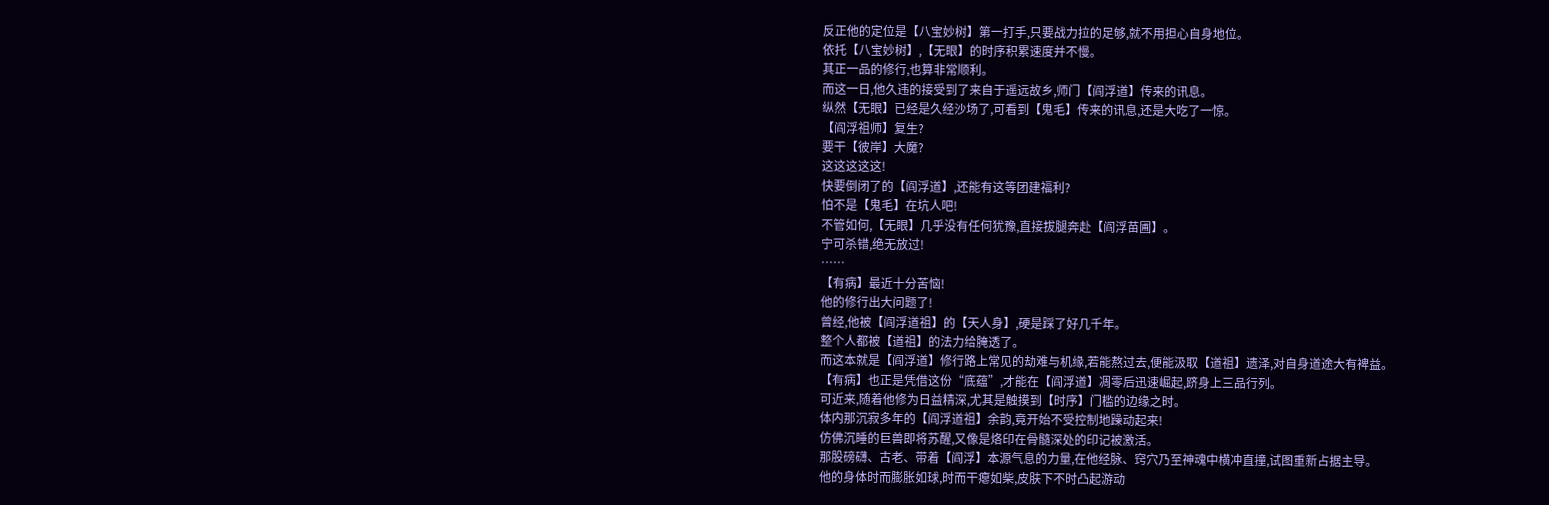反正他的定位是【八宝妙树】第一打手,只要战力拉的足够,就不用担心自身地位。
依托【八宝妙树】,【无眼】的时序积累速度并不慢。
其正一品的修行,也算非常顺利。
而这一日,他久违的接受到了来自于遥远故乡,师门【阎浮道】传来的讯息。
纵然【无眼】已经是久经沙场了,可看到【鬼毛】传来的讯息,还是大吃了一惊。
【阎浮祖师】复生?
要干【彼岸】大魔?
这这这这这!
快要倒闭了的【阎浮道】,还能有这等团建福利?
怕不是【鬼毛】在坑人吧!
不管如何,【无眼】几乎没有任何犹豫,直接拔腿奔赴【阎浮苗圃】。
宁可杀错,绝无放过!
……
【有病】最近十分苦恼!
他的修行出大问题了!
曾经,他被【阎浮道祖】的【天人身】,硬是踩了好几千年。
整个人都被【道祖】的法力给腌透了。
而这本就是【阎浮道】修行路上常见的劫难与机缘,若能熬过去,便能汲取【道祖】遗泽,对自身道途大有裨益。
【有病】也正是凭借这份“底蕴”,才能在【阎浮道】凋零后迅速崛起,跻身上三品行列。
可近来,随着他修为日益精深,尤其是触摸到【时序】门槛的边缘之时。
体内那沉寂多年的【阎浮道祖】余韵,竟开始不受控制地躁动起来!
仿佛沉睡的巨兽即将苏醒,又像是烙印在骨髓深处的印记被激活。
那股磅礴、古老、带着【阎浮】本源气息的力量,在他经脉、窍穴乃至神魂中横冲直撞,试图重新占据主导。
他的身体时而膨胀如球,时而干瘪如柴,皮肤下不时凸起游动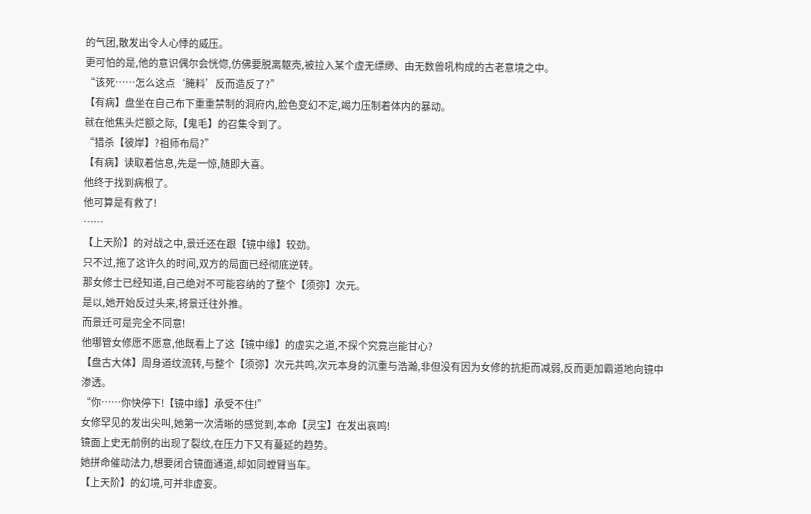的气团,散发出令人心悸的威压。
更可怕的是,他的意识偶尔会恍惚,仿佛要脱离躯壳,被拉入某个虚无缥缈、由无数兽吼构成的古老意境之中。
“该死……怎么这点‘腌料’反而造反了?”
【有病】盘坐在自己布下重重禁制的洞府内,脸色变幻不定,竭力压制着体内的暴动。
就在他焦头烂额之际,【鬼毛】的召集令到了。
“猎杀【彼岸】?祖师布局?”
【有病】读取着信息,先是一惊,随即大喜。
他终于找到病根了。
他可算是有救了!
……
【上天阶】的对战之中,景迁还在跟【镜中缘】较劲。
只不过,拖了这许久的时间,双方的局面已经彻底逆转。
那女修士已经知道,自己绝对不可能容纳的了整个【须弥】次元。
是以,她开始反过头来,将景迁往外推。
而景迁可是完全不同意!
他哪管女修愿不愿意,他既看上了这【镜中缘】的虚实之道,不探个究竟岂能甘心?
【盘古大体】周身道纹流转,与整个【须弥】次元共鸣,次元本身的沉重与浩瀚,非但没有因为女修的抗拒而减弱,反而更加霸道地向镜中渗透。
“你……你快停下!【镜中缘】承受不住!”
女修罕见的发出尖叫,她第一次清晰的感觉到,本命【灵宝】在发出哀鸣!
镜面上史无前例的出现了裂纹,在压力下又有蔓延的趋势。
她拼命催动法力,想要闭合镜面通道,却如同螳臂当车。
【上天阶】的幻境,可并非虚妄。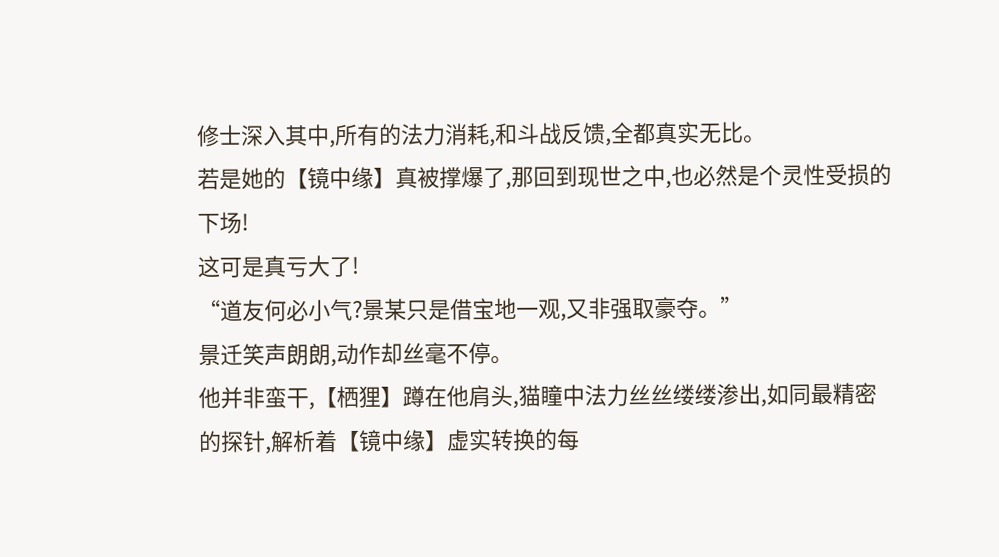修士深入其中,所有的法力消耗,和斗战反馈,全都真实无比。
若是她的【镜中缘】真被撑爆了,那回到现世之中,也必然是个灵性受损的下场!
这可是真亏大了!
“道友何必小气?景某只是借宝地一观,又非强取豪夺。”
景迁笑声朗朗,动作却丝毫不停。
他并非蛮干,【栖狸】蹲在他肩头,猫瞳中法力丝丝缕缕渗出,如同最精密的探针,解析着【镜中缘】虚实转换的每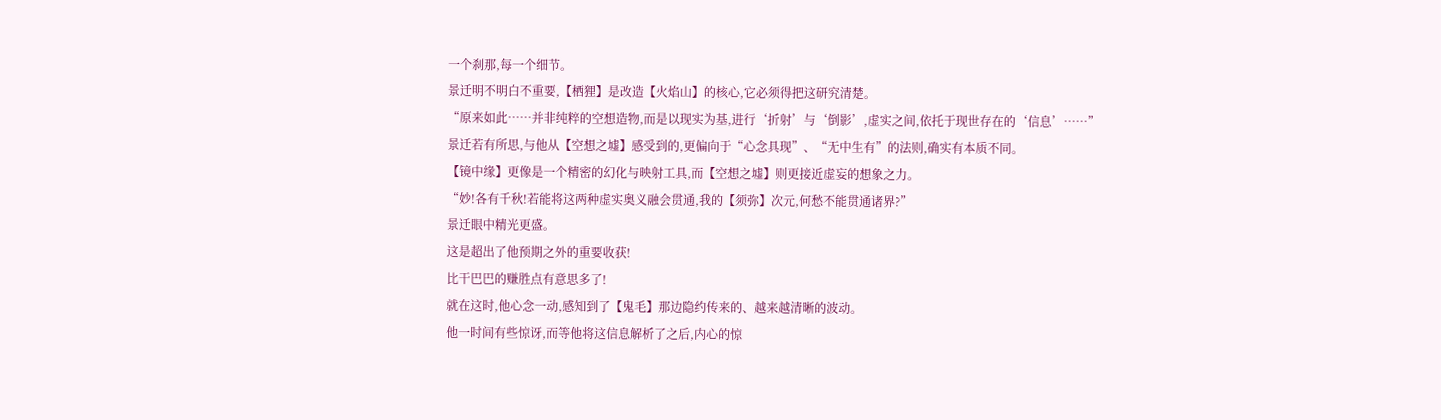一个刹那,每一个细节。
景迁明不明白不重要,【栖狸】是改造【火焰山】的核心,它必须得把这研究清楚。
“原来如此……并非纯粹的空想造物,而是以现实为基,进行‘折射’与‘倒影’,虚实之间,依托于现世存在的‘信息’……”
景迁若有所思,与他从【空想之墟】感受到的,更偏向于“心念具现”、“无中生有”的法则,确实有本质不同。
【镜中缘】更像是一个精密的幻化与映射工具,而【空想之墟】则更接近虚妄的想象之力。
“妙!各有千秋!若能将这两种虚实奥义融会贯通,我的【须弥】次元,何愁不能贯通诸界?”
景迁眼中精光更盛。
这是超出了他预期之外的重要收获!
比干巴巴的赚胜点有意思多了!
就在这时,他心念一动,感知到了【鬼毛】那边隐约传来的、越来越清晰的波动。
他一时间有些惊讶,而等他将这信息解析了之后,内心的惊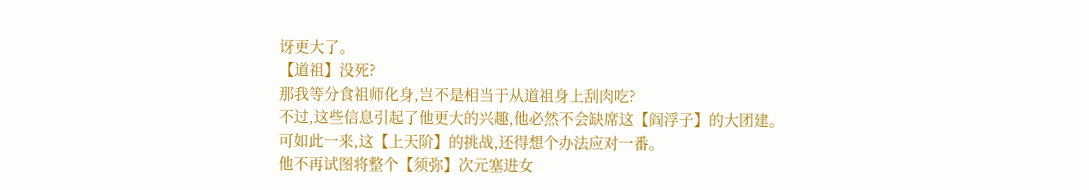讶更大了。
【道祖】没死?
那我等分食祖师化身,岂不是相当于从道祖身上刮肉吃?
不过,这些信息引起了他更大的兴趣,他必然不会缺席这【阎浮子】的大团建。
可如此一来,这【上天阶】的挑战,还得想个办法应对一番。
他不再试图将整个【须弥】次元塞进女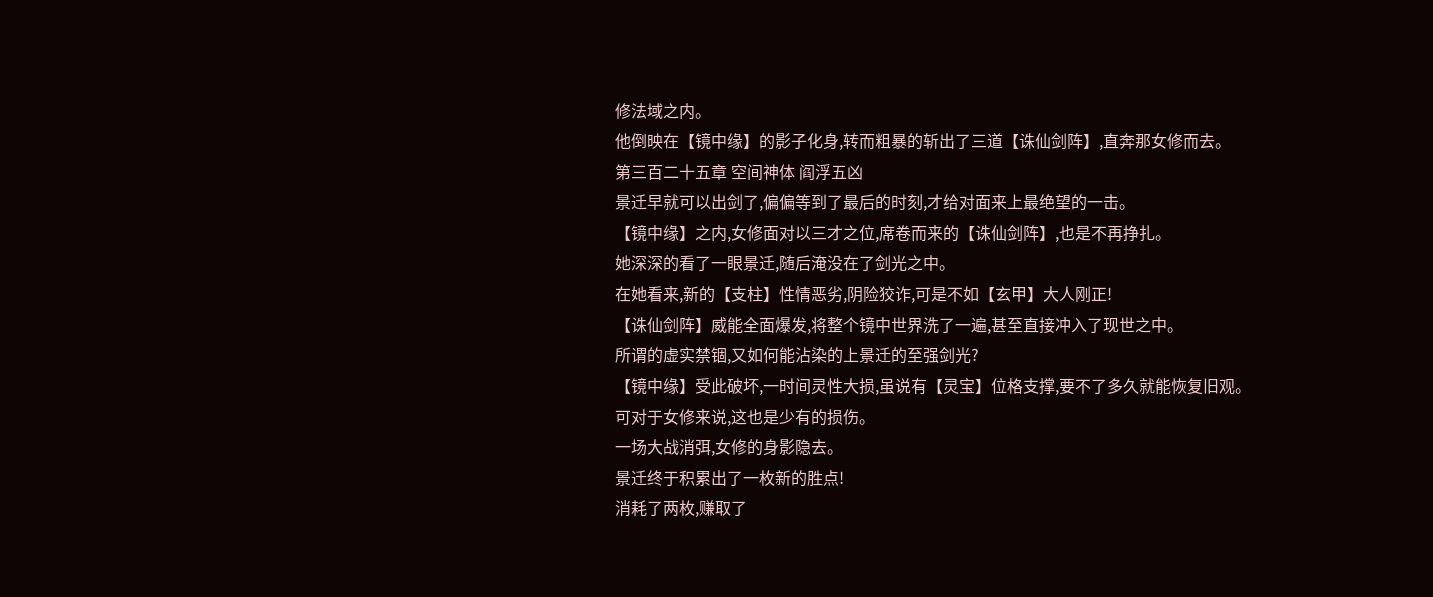修法域之内。
他倒映在【镜中缘】的影子化身,转而粗暴的斩出了三道【诛仙剑阵】,直奔那女修而去。
第三百二十五章 空间神体 阎浮五凶
景迁早就可以出剑了,偏偏等到了最后的时刻,才给对面来上最绝望的一击。
【镜中缘】之内,女修面对以三才之位,席卷而来的【诛仙剑阵】,也是不再挣扎。
她深深的看了一眼景迁,随后淹没在了剑光之中。
在她看来,新的【支柱】性情恶劣,阴险狡诈,可是不如【玄甲】大人刚正!
【诛仙剑阵】威能全面爆发,将整个镜中世界洗了一遍,甚至直接冲入了现世之中。
所谓的虚实禁锢,又如何能沾染的上景迁的至强剑光?
【镜中缘】受此破坏,一时间灵性大损,虽说有【灵宝】位格支撑,要不了多久就能恢复旧观。
可对于女修来说,这也是少有的损伤。
一场大战消弭,女修的身影隐去。
景迁终于积累出了一枚新的胜点!
消耗了两枚,赚取了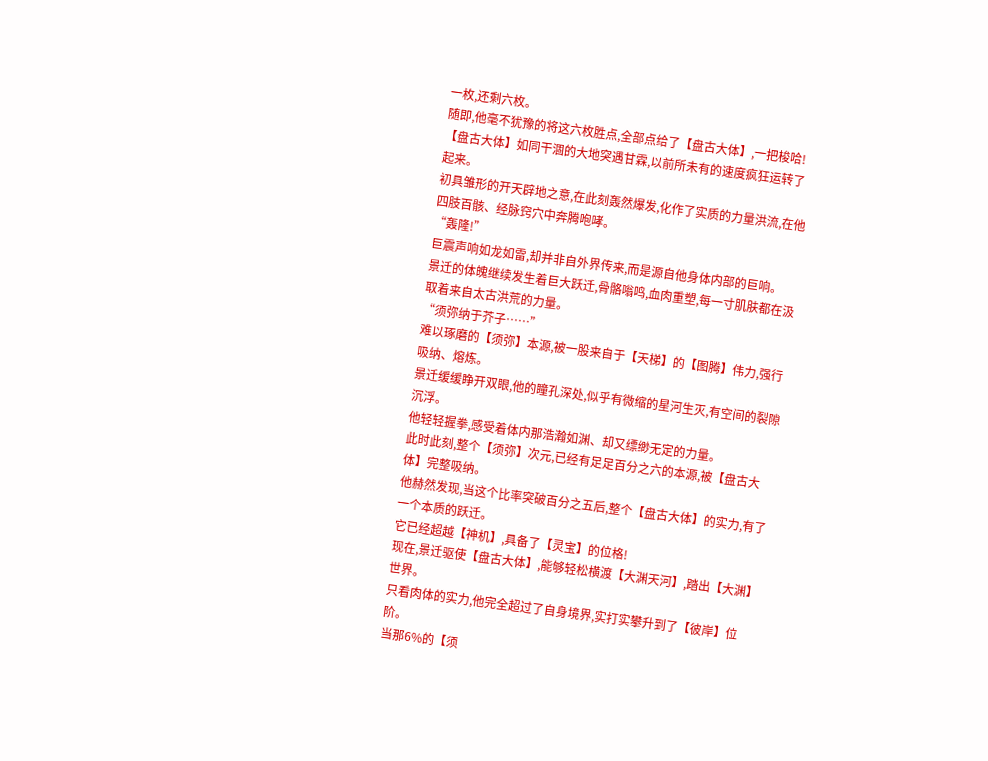一枚,还剩六枚。
随即,他毫不犹豫的将这六枚胜点,全部点给了【盘古大体】,一把梭哈!
【盘古大体】如同干涸的大地突遇甘霖,以前所未有的速度疯狂运转了起来。
初具雏形的开天辟地之意,在此刻轰然爆发,化作了实质的力量洪流,在他四肢百骸、经脉窍穴中奔腾咆哮。
“轰隆!”
巨震声响如龙如雷,却并非自外界传来,而是源自他身体内部的巨响。
景迁的体魄继续发生着巨大跃迁,骨骼嗡鸣,血肉重塑,每一寸肌肤都在汲取着来自太古洪荒的力量。
“须弥纳于芥子……”
难以琢磨的【须弥】本源,被一股来自于【天梯】的【图腾】伟力,强行吸纳、熔炼。
景迁缓缓睁开双眼,他的瞳孔深处,似乎有微缩的星河生灭,有空间的裂隙沉浮。
他轻轻握拳,感受着体内那浩瀚如渊、却又缥缈无定的力量。
此时此刻,整个【须弥】次元,已经有足足百分之六的本源,被【盘古大体】完整吸纳。
他赫然发现,当这个比率突破百分之五后,整个【盘古大体】的实力,有了一个本质的跃迁。
它已经超越【神机】,具备了【灵宝】的位格!
现在,景迁驱使【盘古大体】,能够轻松横渡【大渊天河】,踏出【大渊】世界。
只看肉体的实力,他完全超过了自身境界,实打实攀升到了【彼岸】位阶。
当那6%的【须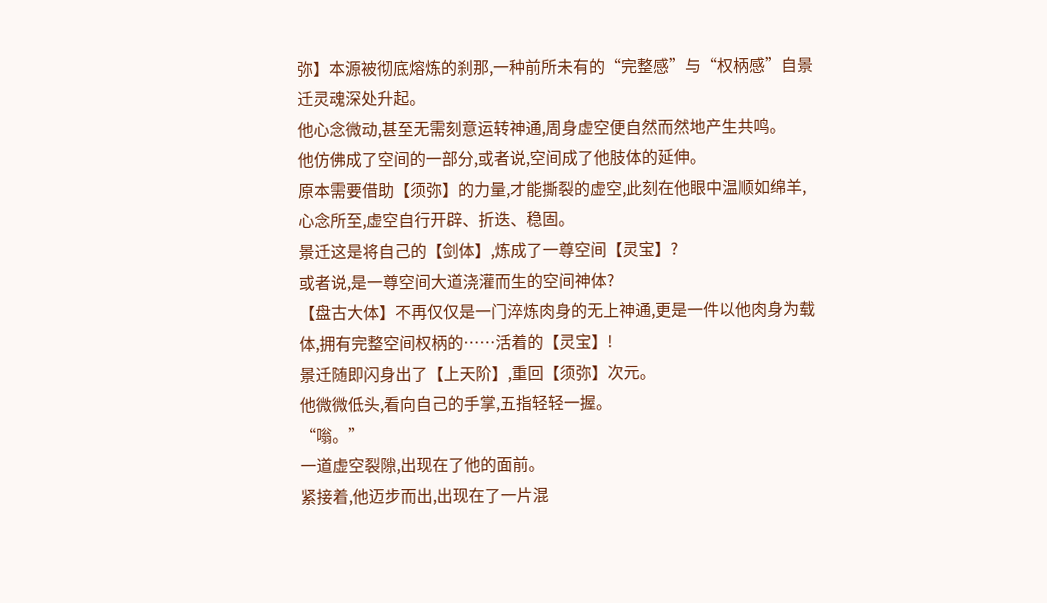弥】本源被彻底熔炼的刹那,一种前所未有的“完整感”与“权柄感”自景迁灵魂深处升起。
他心念微动,甚至无需刻意运转神通,周身虚空便自然而然地产生共鸣。
他仿佛成了空间的一部分,或者说,空间成了他肢体的延伸。
原本需要借助【须弥】的力量,才能撕裂的虚空,此刻在他眼中温顺如绵羊,心念所至,虚空自行开辟、折迭、稳固。
景迁这是将自己的【剑体】,炼成了一尊空间【灵宝】?
或者说,是一尊空间大道浇灌而生的空间神体?
【盘古大体】不再仅仅是一门淬炼肉身的无上神通,更是一件以他肉身为载体,拥有完整空间权柄的……活着的【灵宝】!
景迁随即闪身出了【上天阶】,重回【须弥】次元。
他微微低头,看向自己的手掌,五指轻轻一握。
“嗡。”
一道虚空裂隙,出现在了他的面前。
紧接着,他迈步而出,出现在了一片混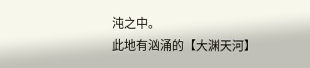沌之中。
此地有汹涌的【大渊天河】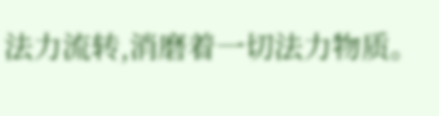法力流转,消磨着一切法力物质。